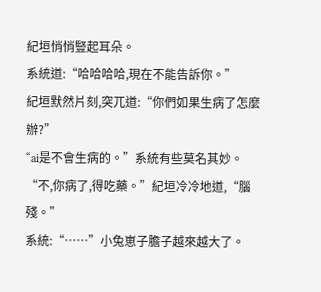紀垣悄悄豎起耳朵。
系統道:“哈哈哈哈,現在不能告訴你。”
紀垣默然片刻,突兀道:“你們如果生病了怎麼辦?”
“ai是不會生病的。”系統有些莫名其妙。
“不,你病了,得吃藥。”紀垣冷冷地道,“腦殘。”
系統:“……”小兔崽子膽子越來越大了。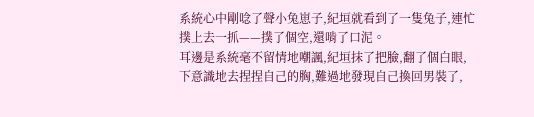系統心中剛唸了聲小兔崽子,紀垣就看到了一隻兔子,連忙撲上去一抓——撲了個空,還啃了口泥。
耳邊是系統毫不留情地嘲諷,紀垣抹了把臉,翻了個白眼,下意識地去捏捏自己的胸,難過地發現自己換回男裝了,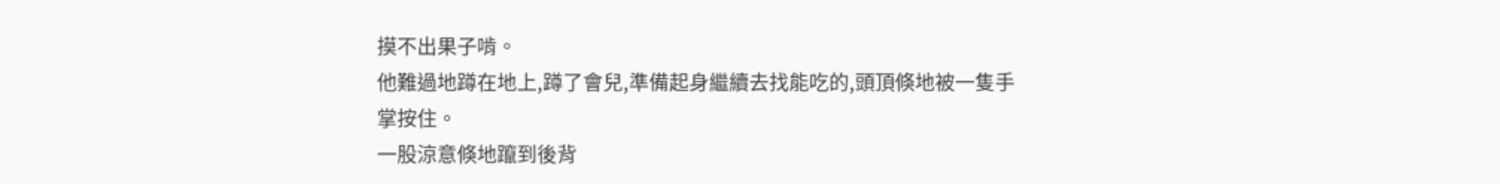摸不出果子啃。
他難過地蹲在地上,蹲了會兒,準備起身繼續去找能吃的,頭頂倏地被一隻手掌按住。
一股涼意倏地躥到後背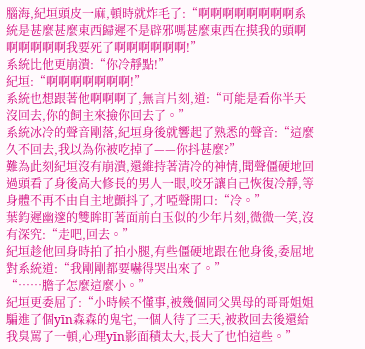腦海,紀垣頭皮一麻,頓時就炸毛了:“啊啊啊啊啊啊啊啊系統是甚麼甚麼東西歸遲不是辟邪嗎甚麼東西在摸我的頭啊啊啊啊啊啊我要死了啊啊啊啊啊啊!”
系統比他更崩潰:“你冷靜點!”
紀垣:“啊啊啊啊啊啊啊!”
系統也想跟著他啊啊啊了,無言片刻,道:“可能是看你半天沒回去,你的飼主來撿你回去了。”
系統冰冷的聲音剛落,紀垣身後就響起了熟悉的聲音:“這麼久不回去,我以為你被吃掉了——你抖甚麼?”
難為此刻紀垣沒有崩潰,還維持著清冷的神情,聞聲僵硬地回過頭看了身後高大修長的男人一眼,咬牙讓自己恢復冷靜,等身體不再不由自主地顫抖了,才啞聲開口:“冷。”
葉鈞遲幽邃的雙眸盯著面前白玉似的少年片刻,微微一笑,沒有深究:“走吧,回去。”
紀垣趁他回身時拍了拍小腿,有些僵硬地跟在他身後,委屈地對系統道:“我剛剛都要嚇得哭出來了。”
“……膽子怎麼這麼小。”
紀垣更委屈了:“小時候不懂事,被幾個同父異母的哥哥姐姐騙進了個yīn森森的鬼宅,一個人待了三天,被救回去後還給我臭罵了一頓,心理yīn影面積太大,長大了也怕這些。”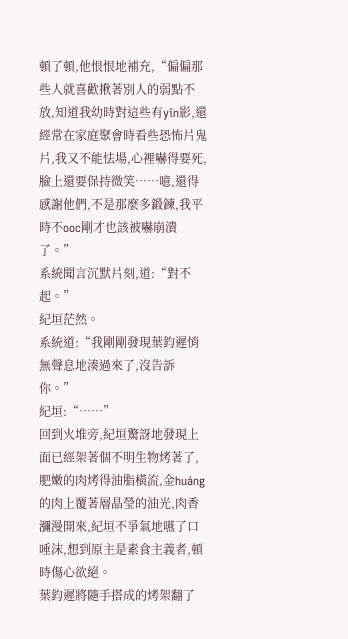頓了頓,他恨恨地補充,“偏偏那些人就喜歡揪著別人的弱點不放,知道我幼時對這些有yīn影,還經常在家庭聚會時看些恐怖片鬼片,我又不能怯場,心裡嚇得要死,臉上還要保持微笑……噫,還得感謝他們,不是那麼多鍛鍊,我平時不ooc剛才也該被嚇崩潰了。”
系統聞言沉默片刻,道:“對不起。”
紀垣茫然。
系統道:“我剛剛發現葉鈞遲悄無聲息地湊過來了,沒告訴你。”
紀垣:“……”
回到火堆旁,紀垣驚訝地發現上面已經架著個不明生物烤著了,肥嫩的肉烤得油脂橫流,金huáng的肉上覆著層晶瑩的油光,肉香瀰漫開來,紀垣不爭氣地嚥了口唾沫,想到原主是素食主義者,頓時傷心欲絕。
葉鈞遲將隨手搭成的烤架翻了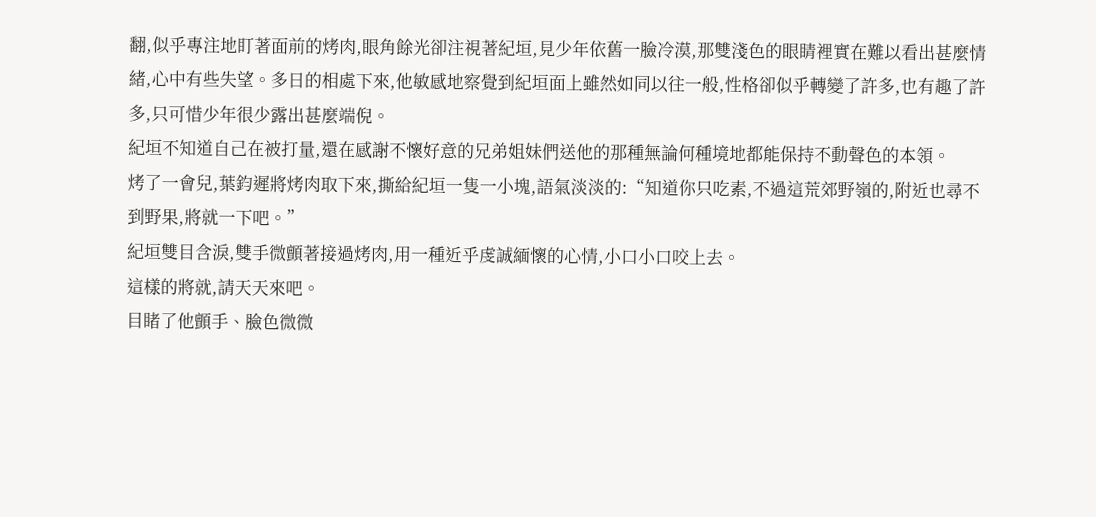翻,似乎專注地盯著面前的烤肉,眼角餘光卻注視著紀垣,見少年依舊一臉冷漠,那雙淺色的眼睛裡實在難以看出甚麼情緒,心中有些失望。多日的相處下來,他敏感地察覺到紀垣面上雖然如同以往一般,性格卻似乎轉變了許多,也有趣了許多,只可惜少年很少露出甚麼端倪。
紀垣不知道自己在被打量,還在感謝不懷好意的兄弟姐妹們送他的那種無論何種境地都能保持不動聲色的本領。
烤了一會兒,葉鈞遲將烤肉取下來,撕給紀垣一隻一小塊,語氣淡淡的:“知道你只吃素,不過這荒郊野嶺的,附近也尋不到野果,將就一下吧。”
紀垣雙目含淚,雙手微顫著接過烤肉,用一種近乎虔誠緬懷的心情,小口小口咬上去。
這樣的將就,請天天來吧。
目睹了他顫手、臉色微微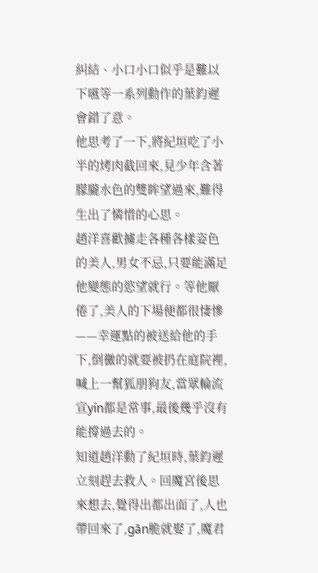糾結、小口小口似乎是難以下嚥等一系列動作的葉鈞遲會錯了意。
他思考了一下,將紀垣吃了小半的烤肉截回來,見少年含著朦朧水色的雙眸望過來,難得生出了憐惜的心思。
趙洋喜歡擄走各種各樣姿色的美人,男女不忌,只要能滿足他變態的慾望就行。等他厭倦了,美人的下場便都很悽慘——幸運點的被送給他的手下,倒黴的就要被扔在庭院裡,喊上一幫狐朋狗友,當眾輪流宣yín都是常事,最後幾乎沒有能撐過去的。
知道趙洋動了紀垣時,葉鈞遲立刻趕去救人。回魔宮後思來想去,覺得出都出面了,人也帶回來了,gān脆就娶了,魔君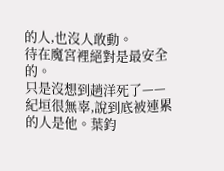的人,也沒人敢動。
待在魔宮裡絕對是最安全的。
只是沒想到趙洋死了——
紀垣很無辜,說到底被連累的人是他。葉鈞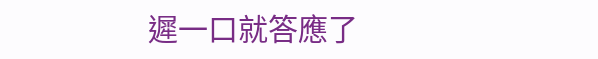遲一口就答應了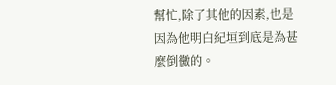幫忙,除了其他的因素,也是因為他明白紀垣到底是為甚麼倒黴的。